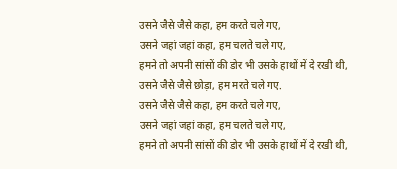उसने जैसे जैसे कहा, हम करते चले गए,
उसने जहां जहां कहा, हम चलते चले गए,
हमने तो अपनी सांसों की डोर भी उसके हाथों में दे रखी थी,
उसने जैसे जैसे छोड़ा, हम मरते चले गए.
उसने जैसे जैसे कहा, हम करते चले गए,
उसने जहां जहां कहा, हम चलते चले गए,
हमने तो अपनी सांसों की डोर भी उसके हाथों में दे रखी थी,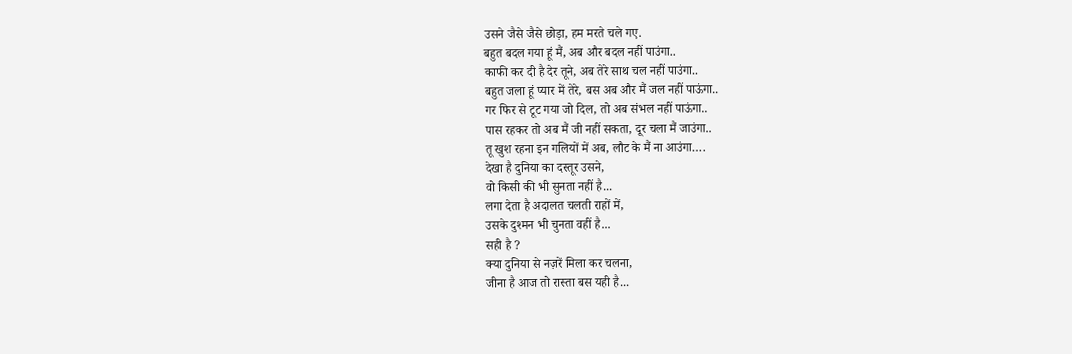उसने जैसे जैसे छोड़ा, हम मरते चले गए.
बहुत बदल गया हूं मैं, अब और बदल नहीं पाउंगा..
काफी कर दी है देर तूने, अब तेरे साथ चल नहीं पाउंगा..
बहुत जला हूं प्यार में तेरे, बस अब और मैं जल नहीं पाऊंगा..
गर फिर से टूट गया जो दिल, तो अब संभल नहीं पाऊंगा..
पास रहकर तो अब मैं जी नहीं सकता, दूर चला मैं जाउंगा..
तू खुश रहना इन गलियों में अब, लौट के मैं ना आउंगा….
देखा है दुनिया का दस्तूर उसने,
वो किसी की भी सुनता नहीं है...
लगा देता है अदालत चलती राहों में,
उसके दुश्मन भी चुनता वहीं है...
सही है ?
क्या दुनिया से नज़रें मिला कर चलना,
जीना है आज तो रास्ता बस यही है...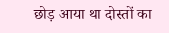छोड़ आया था दोस्तों का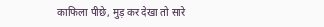काफिला पीछे, मुड़ कर देखा तो सारे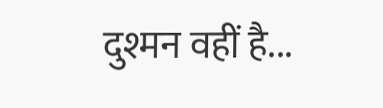दुश्मन वहीं है...